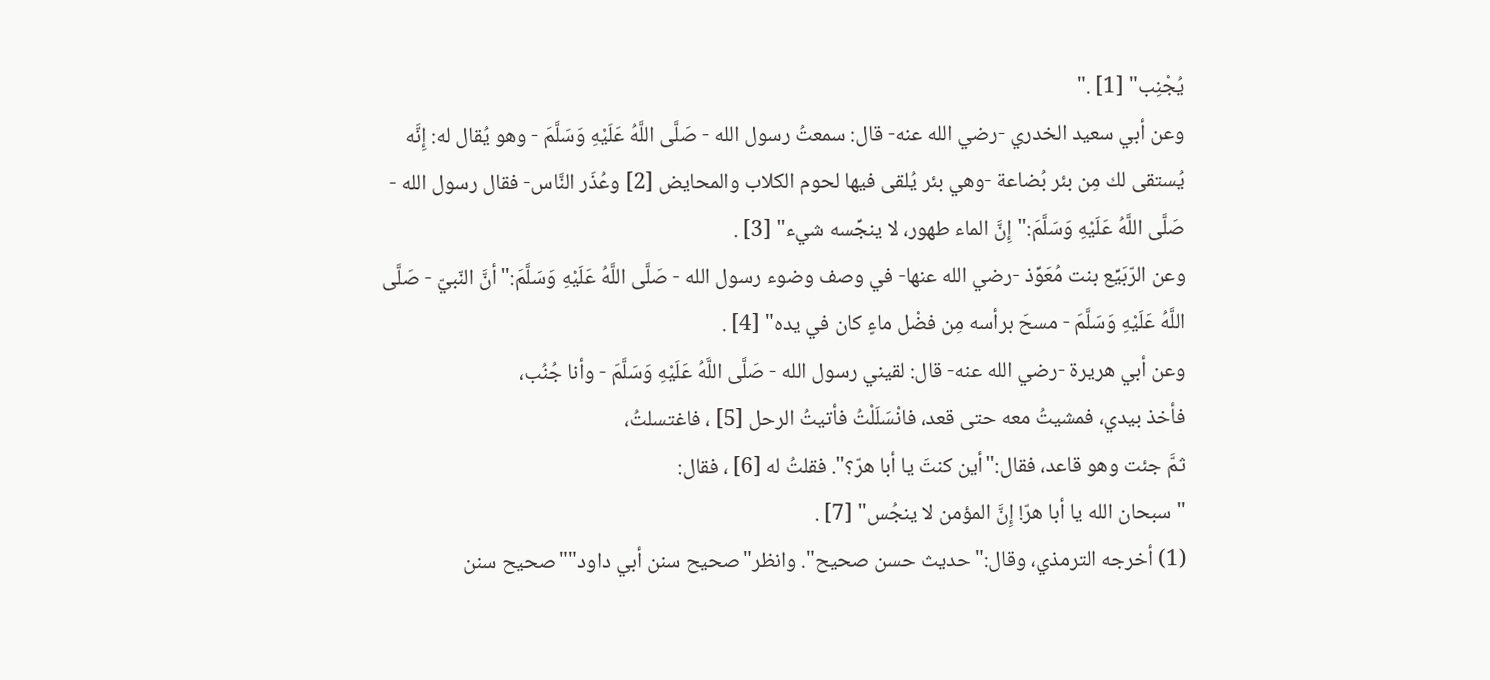يُجْنِب" [1] ."
وعن أبي سعيد الخدري -رضي الله عنه- قال: سمعتُ رسول الله - صَلَّى اللَّهُ عَلَيْهِ وَسَلَّمَ - وهو يُقال له: إِنَّه يُستقى لك مِن بئر بُضاعة -وهي بئر يُلقى فيها لحوم الكلاب والمحايض [2] وعُذَر النَّاس- فقال رسول الله - صَلَّى اللَّهُ عَلَيْهِ وَسَلَّمَ:"إِنَّ الماء طهور، لا ينجِّسه شيء" [3] .
وعن الرّبَيِّع بنت مُعَوِّذ -رضي الله عنها- في وصف وضوء رسول الله - صَلَّى اللَّهُ عَلَيْهِ وَسَلَّمَ:"أنَّ النّبيّ - صَلَّى اللَّهُ عَلَيْهِ وَسَلَّمَ - مسحَ برأسه مِن فضْل ماءٍ كان في يده" [4] .
وعن أبي هريرة -رضي الله عنه- قال: لقيني رسول الله - صَلَّى اللَّهُ عَلَيْهِ وَسَلَّمَ - وأنا جُنُب،
فأخذ بيدي، فمشيتُ معه حتى قعد، فانْسَلَلْتُ فأتيتُ الرحل [5] ، فاغتسلتُ،
ثمَّ جئت وهو قاعد، فقال:"أين كنتَ يا أبا هرّ؟". فقلتُ له [6] ، فقال:
"سبحان الله يا أبا هرّ! إِنَّ المؤمن لا ينجُس" [7] .
(1) أخرجه الترمذي، وقال:"حديث حسن صحيح". وانظر"صحيح سنن أبي داود""صحيح سنن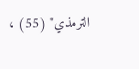الترمذي" (55) ،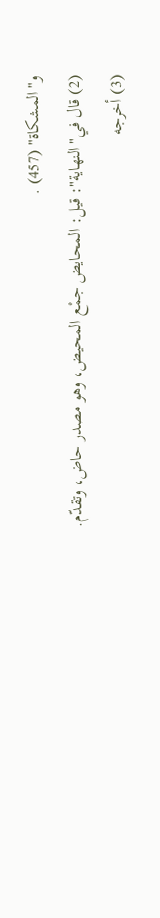و"المشكاة" (457) .
(2) قال في"النهاية": قيل: المحايض جمْع المحيض، وهو مصدر حاض، وتقدّم.
(3) أخرجه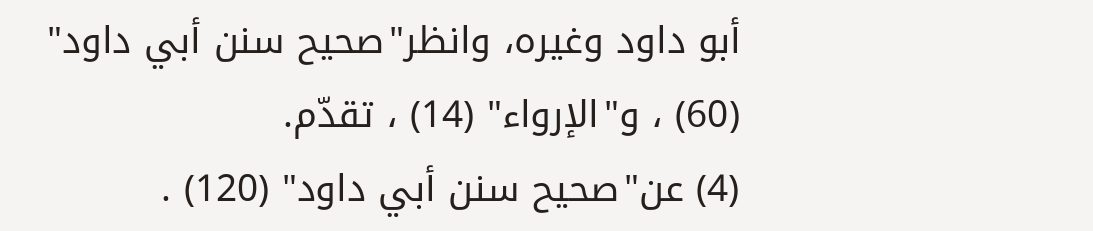أبو داود وغيره، وانظر"صحيح سنن أبي داود" (60) ، و"الإرواء" (14) ، تقدّم.
(4) عن"صحيح سنن أبي داود" (120) .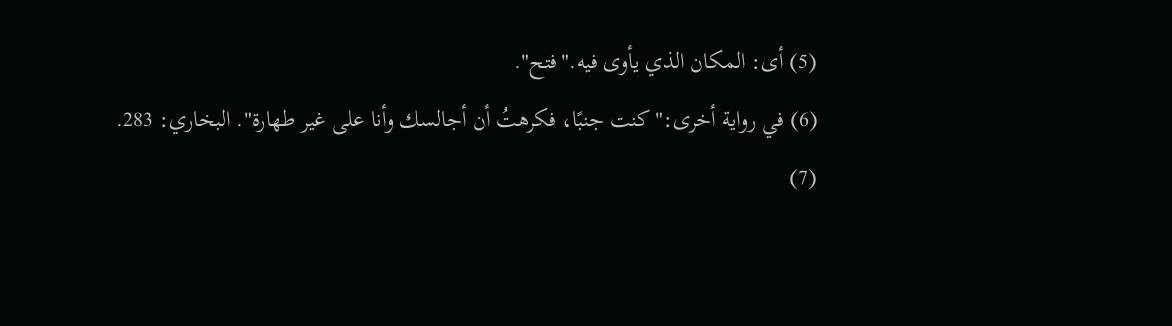(5) أى: المكان الذي يأوى فيه."فتح".
(6) في رواية أخرى:"كنت جنبًا، فكرهتُ أن أجالسك وأنا على غير طهارة". البخاري: 283.
(7)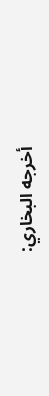أخرجه البخاري: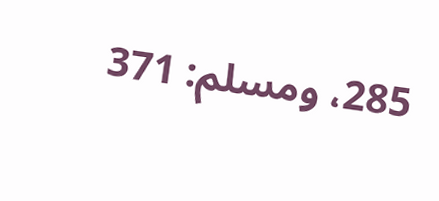285، ومسلم: 371